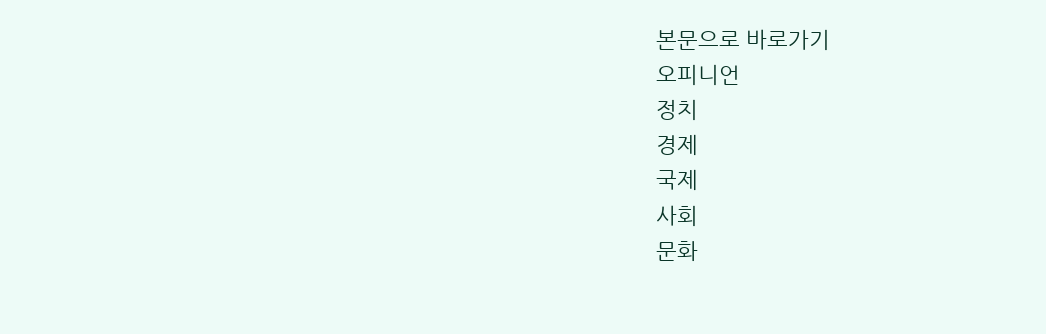본문으로 바로가기
오피니언
정치
경제
국제
사회
문화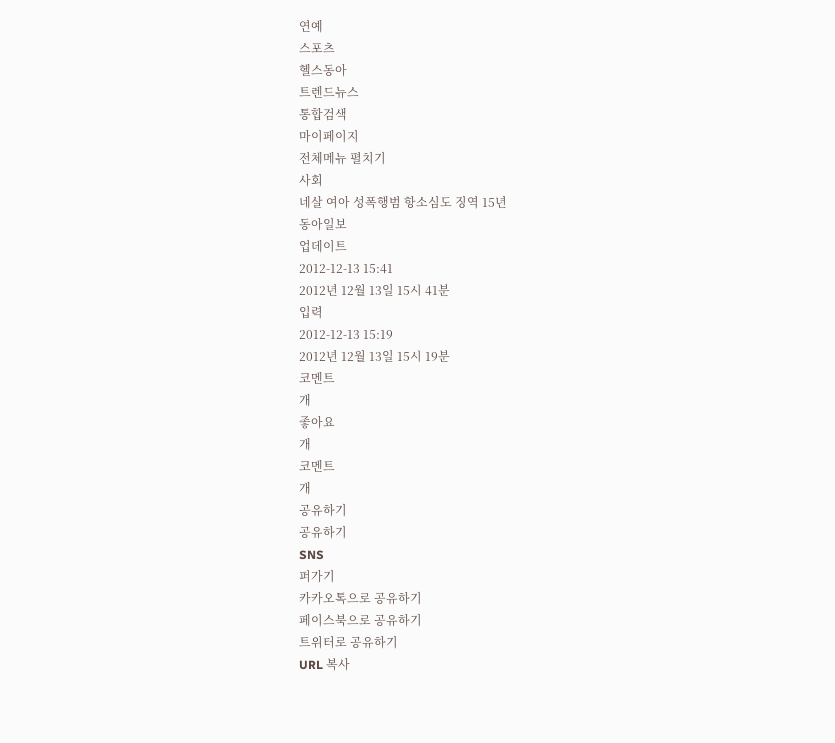연예
스포츠
헬스동아
트렌드뉴스
통합검색
마이페이지
전체메뉴 펼치기
사회
네살 여아 성폭행범 항소심도 징역 15년
동아일보
업데이트
2012-12-13 15:41
2012년 12월 13일 15시 41분
입력
2012-12-13 15:19
2012년 12월 13일 15시 19분
코멘트
개
좋아요
개
코멘트
개
공유하기
공유하기
SNS
퍼가기
카카오톡으로 공유하기
페이스북으로 공유하기
트위터로 공유하기
URL 복사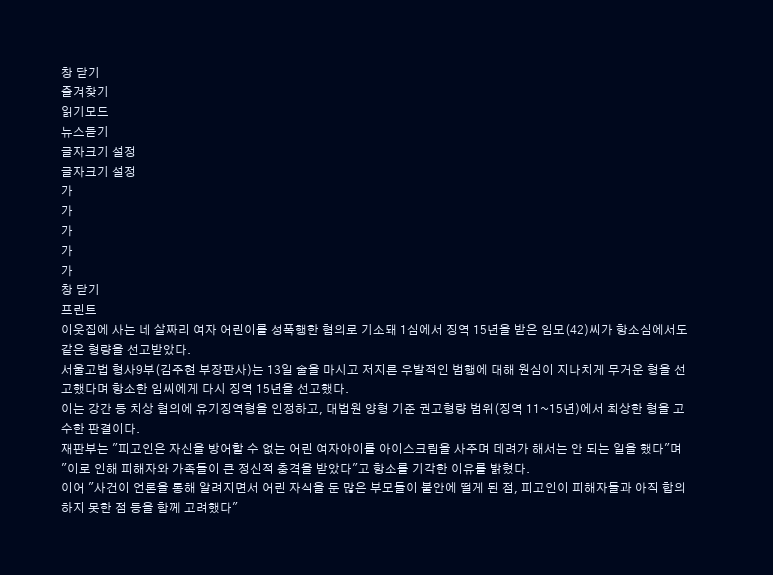창 닫기
즐겨찾기
읽기모드
뉴스듣기
글자크기 설정
글자크기 설정
가
가
가
가
가
창 닫기
프린트
이웃집에 사는 네 살짜리 여자 어린이를 성폭행한 혐의로 기소돼 1심에서 징역 15년을 받은 임모(42)씨가 항소심에서도 같은 형량을 선고받았다.
서울고법 형사9부(김주현 부장판사)는 13일 술을 마시고 저지른 우발적인 범행에 대해 원심이 지나치게 무거운 형을 선고했다며 항소한 임씨에게 다시 징역 15년을 선고했다.
이는 강간 등 치상 혐의에 유기징역형을 인정하고, 대법원 양형 기준 권고형량 범위(징역 11~15년)에서 최상한 형을 고수한 판결이다.
재판부는 "피고인은 자신을 방어할 수 없는 어린 여자아이를 아이스크림을 사주며 데려가 해서는 안 되는 일을 했다"며 "이로 인해 피해자와 가족들이 큰 정신적 충격을 받았다"고 항소를 기각한 이유를 밝혔다.
이어 "사건이 언론을 통해 알려지면서 어린 자식을 둔 많은 부모들이 불안에 떨게 된 점, 피고인이 피해자들과 아직 합의하지 못한 점 등을 함께 고려했다"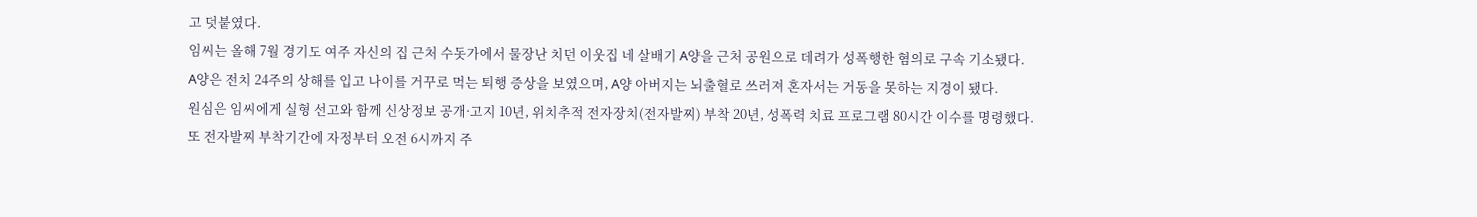고 덧붙였다.
임씨는 올해 7월 경기도 여주 자신의 집 근처 수돗가에서 물장난 치던 이웃집 네 살배기 A양을 근처 공원으로 데려가 성폭행한 혐의로 구속 기소됐다.
A양은 전치 24주의 상해를 입고 나이를 거꾸로 먹는 퇴행 증상을 보였으며, A양 아버지는 뇌출혈로 쓰러져 혼자서는 거동을 못하는 지경이 됐다.
원심은 임씨에게 실형 선고와 함께 신상정보 공개·고지 10년, 위치추적 전자장치(전자발찌) 부착 20년, 성폭력 치료 프로그램 80시간 이수를 명령했다.
또 전자발찌 부착기간에 자정부터 오전 6시까지 주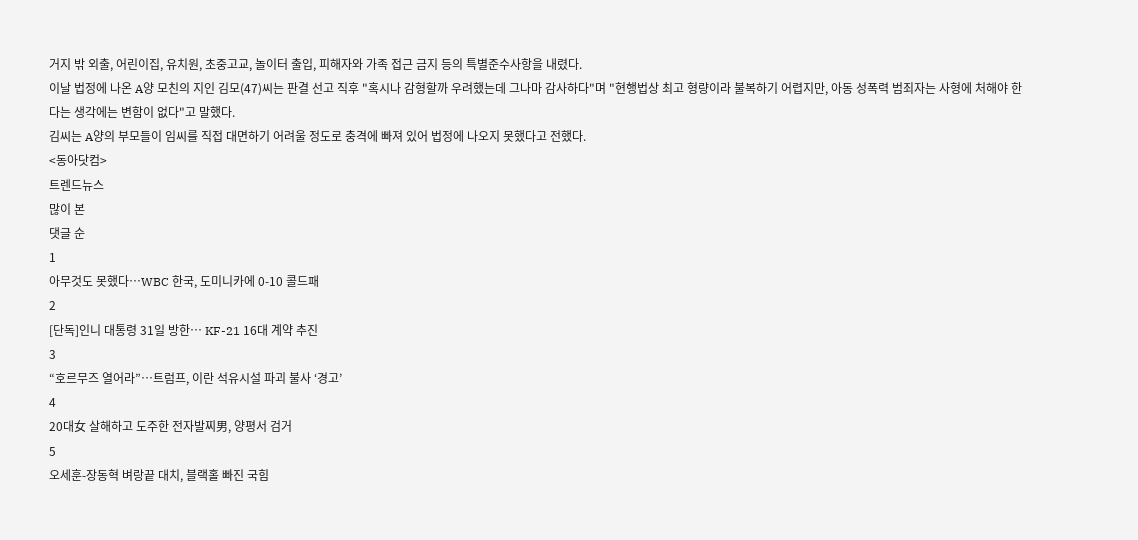거지 밖 외출, 어린이집, 유치원, 초중고교, 놀이터 출입, 피해자와 가족 접근 금지 등의 특별준수사항을 내렸다.
이날 법정에 나온 A양 모친의 지인 김모(47)씨는 판결 선고 직후 "혹시나 감형할까 우려했는데 그나마 감사하다"며 "현행법상 최고 형량이라 불복하기 어렵지만, 아동 성폭력 범죄자는 사형에 처해야 한다는 생각에는 변함이 없다"고 말했다.
김씨는 A양의 부모들이 임씨를 직접 대면하기 어려울 정도로 충격에 빠져 있어 법정에 나오지 못했다고 전했다.
<동아닷컴>
트렌드뉴스
많이 본
댓글 순
1
아무것도 못했다…WBC 한국, 도미니카에 0-10 콜드패
2
[단독]인니 대통령 31일 방한… KF-21 16대 계약 추진
3
“호르무즈 열어라”…트럼프, 이란 석유시설 파괴 불사 ‘경고’
4
20대女 살해하고 도주한 전자발찌男, 양평서 검거
5
오세훈-장동혁 벼랑끝 대치, 블랙홀 빠진 국힘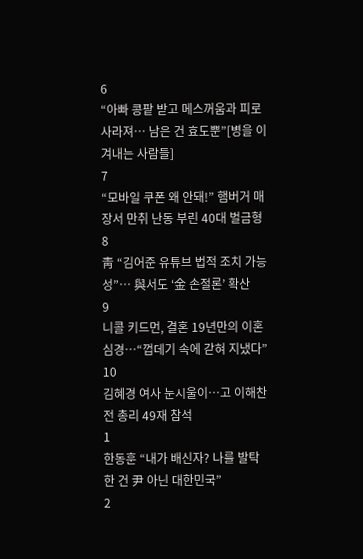6
“아빠 콩팥 받고 메스꺼움과 피로 사라져… 남은 건 효도뿐”[병을 이겨내는 사람들]
7
“모바일 쿠폰 왜 안돼!” 햄버거 매장서 만취 난동 부린 40대 벌금형
8
靑 “김어준 유튜브 법적 조치 가능성”… 與서도 ‘金 손절론’ 확산
9
니콜 키드먼, 결혼 19년만의 이혼 심경…“껍데기 속에 갇혀 지냈다”
10
김혜경 여사 눈시울이…고 이해찬 전 총리 49재 참석
1
한동훈 “내가 배신자? 나를 발탁한 건 尹 아닌 대한민국”
2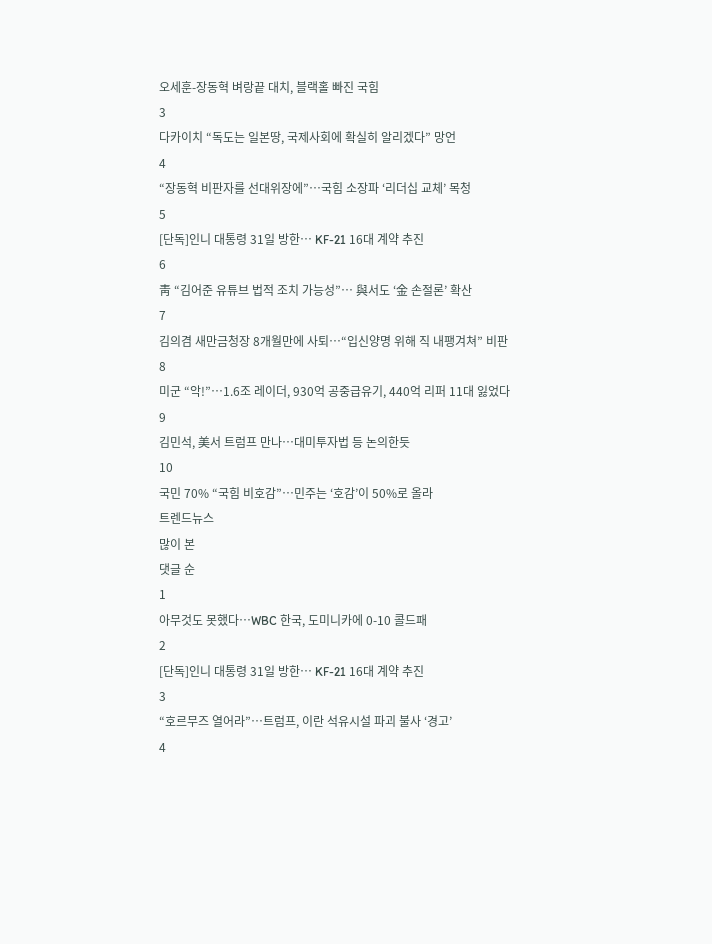오세훈-장동혁 벼랑끝 대치, 블랙홀 빠진 국힘
3
다카이치 “독도는 일본땅, 국제사회에 확실히 알리겠다” 망언
4
“장동혁 비판자를 선대위장에”…국힘 소장파 ‘리더십 교체’ 목청
5
[단독]인니 대통령 31일 방한… KF-21 16대 계약 추진
6
靑 “김어준 유튜브 법적 조치 가능성”… 與서도 ‘金 손절론’ 확산
7
김의겸 새만금청장 8개월만에 사퇴…“입신양명 위해 직 내팽겨쳐” 비판
8
미군 “악!”…1.6조 레이더, 930억 공중급유기, 440억 리퍼 11대 잃었다
9
김민석, 美서 트럼프 만나…대미투자법 등 논의한듯
10
국민 70% “국힘 비호감”…민주는 ‘호감’이 50%로 올라
트렌드뉴스
많이 본
댓글 순
1
아무것도 못했다…WBC 한국, 도미니카에 0-10 콜드패
2
[단독]인니 대통령 31일 방한… KF-21 16대 계약 추진
3
“호르무즈 열어라”…트럼프, 이란 석유시설 파괴 불사 ‘경고’
4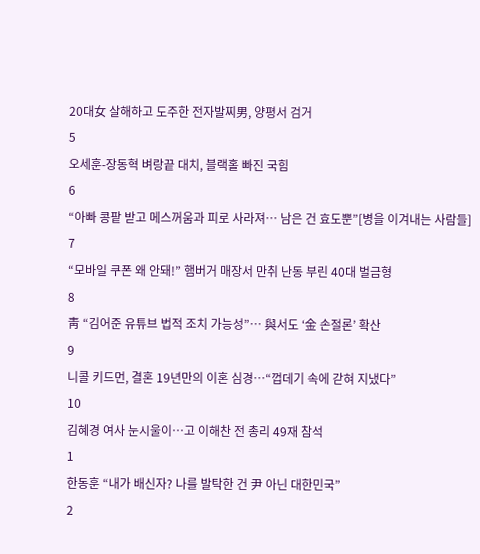20대女 살해하고 도주한 전자발찌男, 양평서 검거
5
오세훈-장동혁 벼랑끝 대치, 블랙홀 빠진 국힘
6
“아빠 콩팥 받고 메스꺼움과 피로 사라져… 남은 건 효도뿐”[병을 이겨내는 사람들]
7
“모바일 쿠폰 왜 안돼!” 햄버거 매장서 만취 난동 부린 40대 벌금형
8
靑 “김어준 유튜브 법적 조치 가능성”… 與서도 ‘金 손절론’ 확산
9
니콜 키드먼, 결혼 19년만의 이혼 심경…“껍데기 속에 갇혀 지냈다”
10
김혜경 여사 눈시울이…고 이해찬 전 총리 49재 참석
1
한동훈 “내가 배신자? 나를 발탁한 건 尹 아닌 대한민국”
2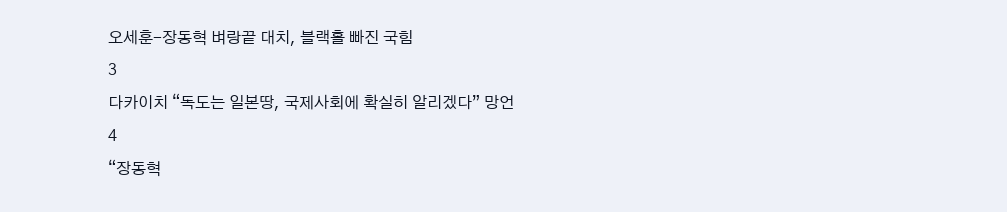오세훈-장동혁 벼랑끝 대치, 블랙홀 빠진 국힘
3
다카이치 “독도는 일본땅, 국제사회에 확실히 알리겠다” 망언
4
“장동혁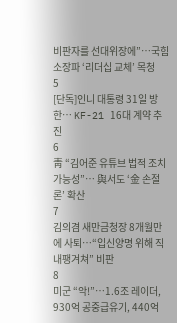비판자를 선대위장에”…국힘 소장파 ‘리더십 교체’ 목청
5
[단독]인니 대통령 31일 방한… KF-21 16대 계약 추진
6
靑 “김어준 유튜브 법적 조치 가능성”… 與서도 ‘金 손절론’ 확산
7
김의겸 새만금청장 8개월만에 사퇴…“입신양명 위해 직 내팽겨쳐” 비판
8
미군 “악!”…1.6조 레이더, 930억 공중급유기, 440억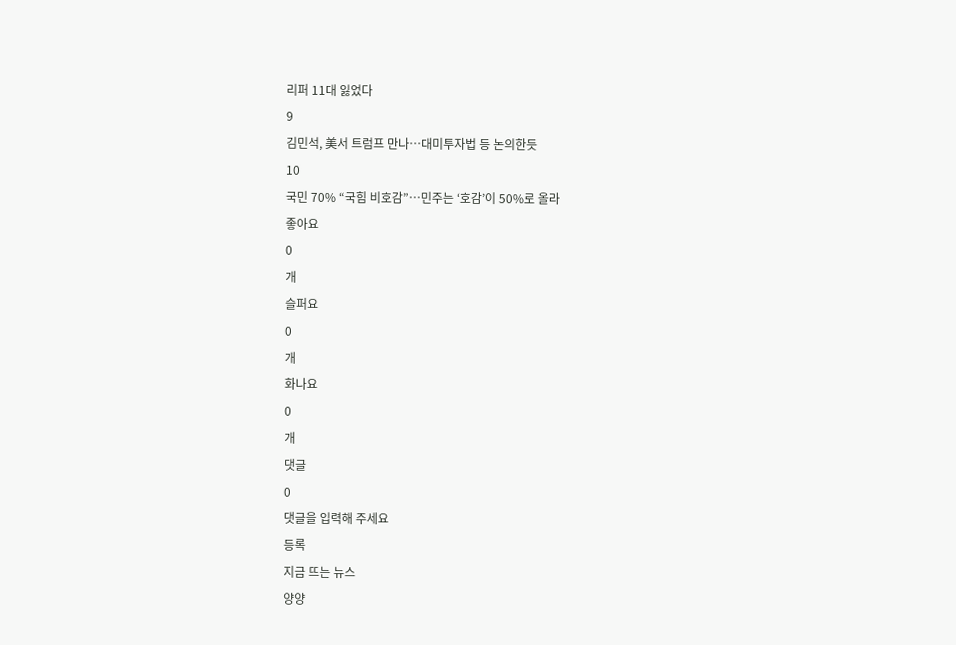리퍼 11대 잃었다
9
김민석, 美서 트럼프 만나…대미투자법 등 논의한듯
10
국민 70% “국힘 비호감”…민주는 ‘호감’이 50%로 올라
좋아요
0
개
슬퍼요
0
개
화나요
0
개
댓글
0
댓글을 입력해 주세요
등록
지금 뜨는 뉴스
양양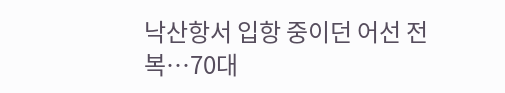낙산항서 입항 중이던 어선 전복…70대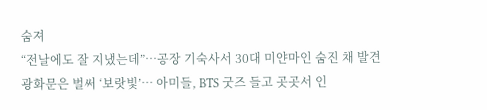숨져
“전날에도 잘 지냈는데”…공장 기숙사서 30대 미얀마인 숨진 채 발견
광화문은 벌써 ‘보랏빛’… 아미들, BTS 굿즈 들고 곳곳서 인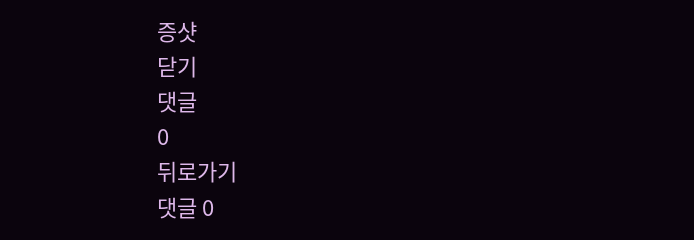증샷
닫기
댓글
0
뒤로가기
댓글 0